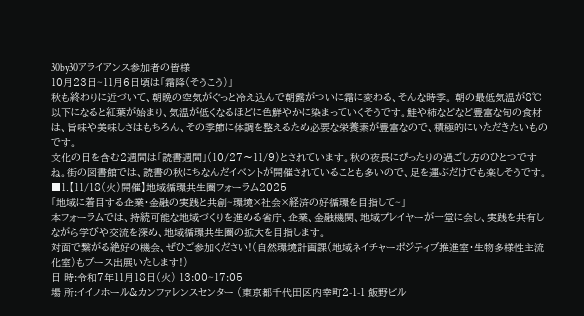30by30アライアンス参加者の皆様
10月23日~11月6日頃は「霜降(そうこう)」
秋も終わりに近づいて、朝晩の空気がぐっと冷え込んで朝露がついに霜に変わる、そんな時季。 朝の最低気温が8℃以下になると紅葉が始まり、気温が低くなるほどに色鮮やかに染まっていくそうです。鮭や柿などなど豊富な旬の食材は、旨味や美味しさはもちろん、その季節に体調を整えるため必要な栄養素が豊富なので、積極的にいただきたいものです。
文化の日を含む2週間は「読書週間」(10/27〜11/9)とされています。秋の夜長にぴったりの過ごし方のひとつですね。街の図書館では、読書の秋にちなんだイベントが開催されていることも多いので、足を運ぶだけでも楽しそうです。
■1.【11/18(火)開催】地域循環共生圏フォーラム2025
「地域に着目する企業・金融の実践と共創~環境×社会×経済の好循環を目指して~」
本フォーラムでは、持続可能な地域づくりを進める省庁、企業、金融機関、地域プレイヤーが一堂に会し、実践を共有しながら学びや交流を深め、地域循環共生圏の拡大を目指します。
対面で繋がる絶好の機会、ぜひご参加ください!(自然環境計画課(地域ネイチャーポジティブ推進室・生物多様性主流化室)もブース出展いたします!)
日 時:令和7年11月18日(火) 13:00~17:05
場 所:イイノホール&カンファレンスセンター (東京都千代田区内幸町2-1-1 飯野ビル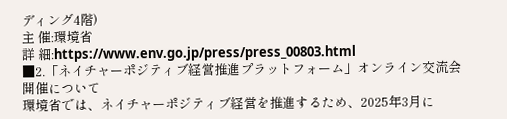ディング4階)
主 催:環境省
詳 細:https://www.env.go.jp/press/press_00803.html
■2.「ネイチャーポジティブ経営推進プラットフォーム」オンライン交流会開催について
環境省では、ネイチャーポジティブ経営を推進するため、2025年3月に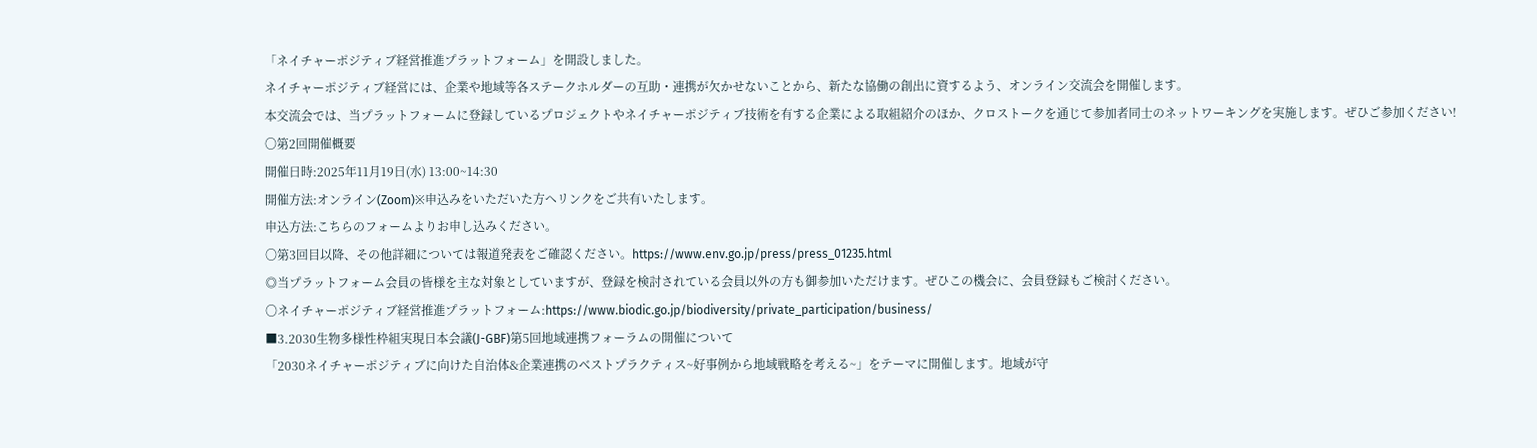「ネイチャーポジティブ経営推進プラットフォーム」を開設しました。
ネイチャーポジティブ経営には、企業や地域等各ステークホルダーの互助・連携が欠かせないことから、新たな協働の創出に資するよう、オンライン交流会を開催します。
本交流会では、当プラットフォームに登録しているプロジェクトやネイチャーポジティブ技術を有する企業による取組紹介のほか、クロストークを通じて参加者同士のネットワーキングを実施します。ぜひご参加ください!
〇第2回開催概要
開催日時:2025年11月19日(水) 13:00~14:30
開催方法:オンライン(Zoom)※申込みをいただいた方へリンクをご共有いたします。
申込方法:こちらのフォームよりお申し込みください。
〇第3回目以降、その他詳細については報道発表をご確認ください。https://www.env.go.jp/press/press_01235.html
◎当プラットフォーム会員の皆様を主な対象としていますが、登録を検討されている会員以外の方も御参加いただけます。ぜひこの機会に、会員登録もご検討ください。
〇ネイチャーポジティブ経営推進プラットフォーム:https://www.biodic.go.jp/biodiversity/private_participation/business/
■3.2030生物多様性枠組実現日本会議(J-GBF)第5回地域連携フォーラムの開催について
「2030ネイチャーポジティブに向けた自治体&企業連携のベストプラクティス~好事例から地域戦略を考える~」をテーマに開催します。地域が守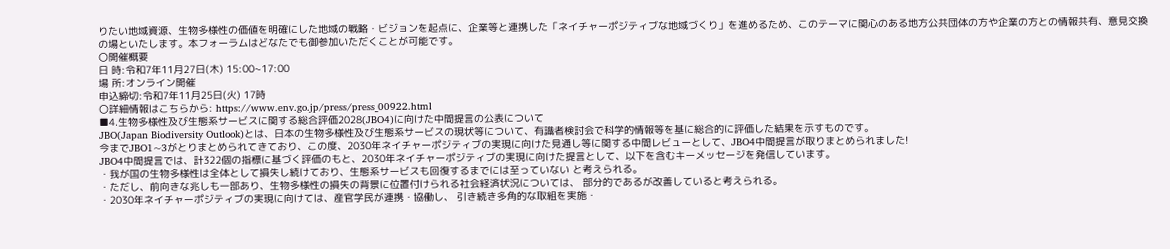りたい地域資源、生物多様性の価値を明確にした地域の戦略・ビジョンを起点に、企業等と連携した「ネイチャーポジティブな地域づくり」を進めるため、このテーマに関心のある地方公共団体の方や企業の方との情報共有、意見交換の場といたします。本フォーラムはどなたでも御参加いただくことが可能です。
〇開催概要
日 時:令和7年11月27日(木) 15:00~17:00
場 所:オンライン開催
申込締切:令和7年11月25日(火) 17時
〇詳細情報はこちらから: https://www.env.go.jp/press/press_00922.html
■4.生物多様性及び生態系サービスに関する総合評価2028(JBO4)に向けた中間提言の公表について
JBO(Japan Biodiversity Outlook)とは、日本の生物多様性及び生態系サービスの現状等について、有識者検討会で科学的情報等を基に総合的に評価した結果を示すものです。
今までJBO1~3がとりまとめられてきており、この度、2030年ネイチャーポジティブの実現に向けた見通し等に関する中間レビューとして、JBO4中間提言が取りまとめられました!
JBO4中間提言では、計322個の指標に基づく評価のもと、2030年ネイチャーポジティブの実現に向けた提言として、以下を含むキーメッセージを発信しています。
・我が国の生物多様性は全体として損失し続けており、生態系サービスも回復するまでには至っていない と考えられる。
・ただし、前向きな兆しも一部あり、生物多様性の損失の背景に位置付けられる社会経済状況については、 部分的であるが改善していると考えられる。
・2030年ネイチャーポジティブの実現に向けては、産官学民が連携・協働し、 引き続き多角的な取組を実施・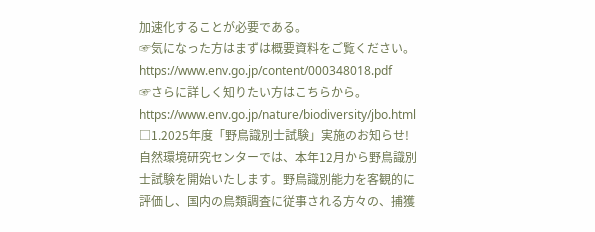加速化することが必要である。
☞気になった方はまずは概要資料をご覧ください。https://www.env.go.jp/content/000348018.pdf
☞さらに詳しく知りたい方はこちらから。https://www.env.go.jp/nature/biodiversity/jbo.html
□1.2025年度「野鳥識別士試験」実施のお知らせ!
自然環境研究センターでは、本年12月から野鳥識別士試験を開始いたします。野鳥識別能力を客観的に評価し、国内の鳥類調査に従事される方々の、捕獲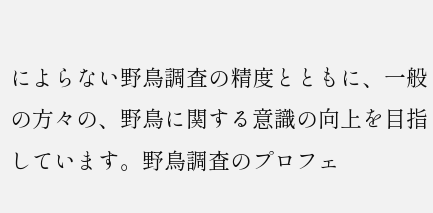によらない野鳥調査の精度とともに、一般の方々の、野鳥に関する意識の向上を目指しています。野鳥調査のプロフェ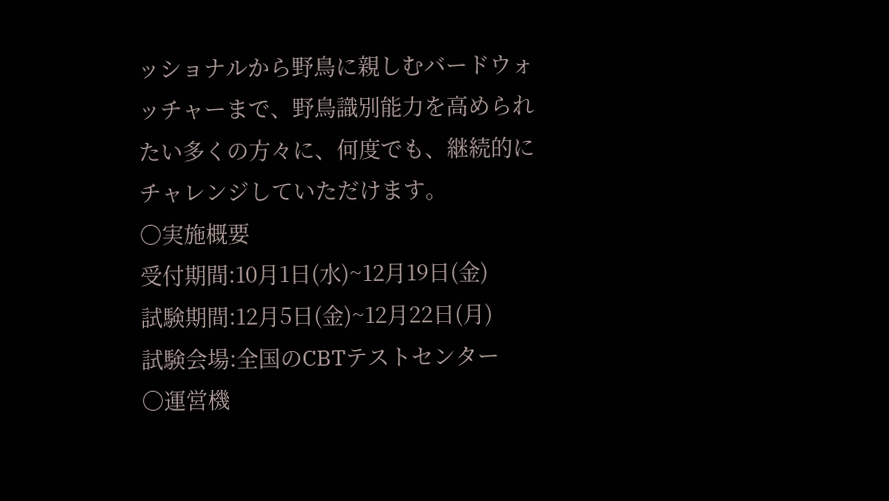ッショナルから野鳥に親しむバードウォッチャーまで、野鳥識別能力を高められたい多くの方々に、何度でも、継続的にチャレンジしていただけます。
〇実施概要
受付期間:10月1日(水)~12月19日(金)
試験期間:12月5日(金)~12月22日(月)
試験会場:全国のCBTテストセンター
〇運営機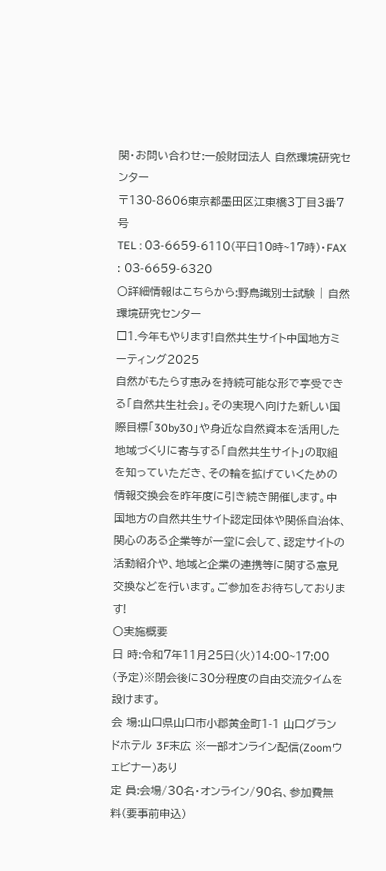関・お問い合わせ:一般財団法人 自然環境研究センター
〒130-8606東京都墨田区江東橋3丁目3番7号
TEL : 03-6659-6110(平日10時~17時)・FAX : 03-6659-6320
〇詳細情報はこちらから:野鳥識別士試験 | 自然環境研究センター
□1.今年もやります!自然共生サイト中国地方ミーティング2025
自然がもたらす恵みを持続可能な形で享受できる「自然共生社会」。その実現へ向けた新しい国際目標「30by30」や身近な自然資本を活用した地域づくりに寄与する「自然共生サイト」の取組を知っていただき、その輪を拡げていくための情報交換会を昨年度に引き続き開催します。中国地方の自然共生サイト認定団体や関係自治体、関心のある企業等が一堂に会して、認定サイトの活動紹介や、地域と企業の連携等に関する意見交換などを行います。ご参加をお待ちしております!
〇実施概要
日 時:令和7年11月25日(火)14:00~17:00 (予定)※閉会後に30分程度の自由交流タイムを設けます。
会 場:山口県山口市小郡黄金町1-1 山口グランドホテル 3F末広 ※一部オンライン配信(Zoomウェビナー)あり
定 員:会場/30名・オンライン/90名、参加費無料(要事前申込)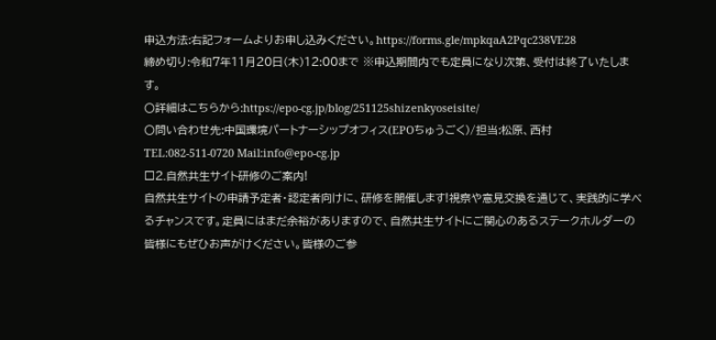申込方法:右記フォームよりお申し込みください。https://forms.gle/mpkqaA2Pqc238VE28
締め切り:令和7年11月20日(木)12:00まで ※申込期間内でも定員になり次第、受付は終了いたします。
〇詳細はこちらから:https://epo-cg.jp/blog/251125shizenkyoseisite/
〇問い合わせ先:中国環境パートナーシップオフィス(EPOちゅうごく)/担当:松原、西村 TEL:082-511-0720 Mail:info@epo-cg.jp
□2.自然共生サイト研修のご案内!
自然共生サイトの申請予定者・認定者向けに、研修を開催します!視察や意見交換を通じて、実践的に学べるチャンスです。定員にはまだ余裕がありますので、自然共生サイトにご関心のあるステークホルダーの皆様にもぜひお声がけください。皆様のご参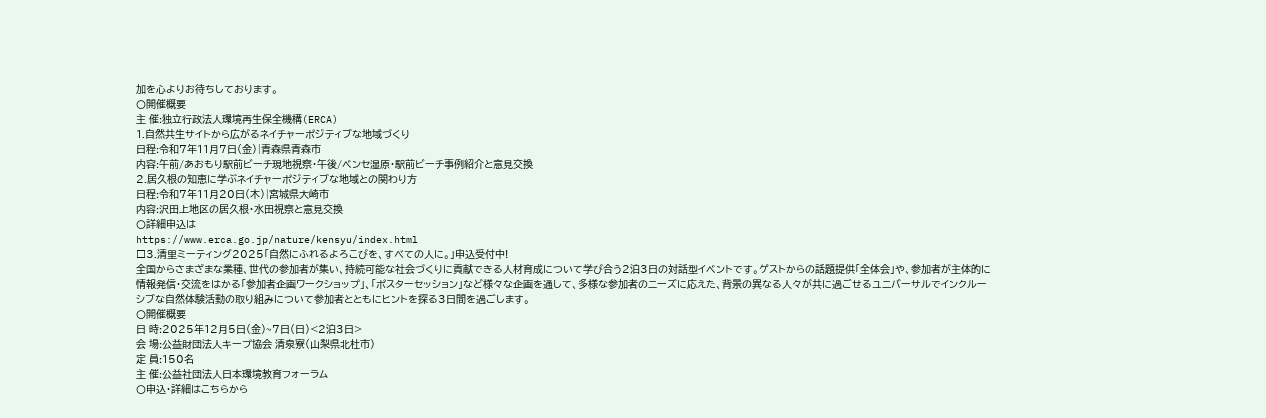加を心よりお待ちしております。
〇開催概要
主 催:独立行政法人環境再生保全機構(ERCA)
1.自然共生サイトから広がるネイチャーポジティブな地域づくり
日程:令和7年11月7日(金)|青森県青森市
内容:午前/あおもり駅前ビーチ現地視察・午後/ベンセ湿原・駅前ビーチ事例紹介と意見交換
2.居久根の知恵に学ぶネイチャーポジティブな地域との関わり方
日程:令和7年11月20日(木)|宮城県大崎市
内容:沢田上地区の居久根・水田視察と意見交換
〇詳細申込は
https://www.erca.go.jp/nature/kensyu/index.html
□3.清里ミーティング2025「自然にふれるよろこびを、すべての人に。」申込受付中!
全国からさまざまな業種、世代の参加者が集い、持続可能な社会づくりに貢献できる人材育成について学び合う2泊3日の対話型イベントです。ゲストからの話題提供「全体会」や、参加者が主体的に情報発信・交流をはかる「参加者企画ワークショップ」、「ポスターセッション」など様々な企画を通して、多様な参加者のニーズに応えた、背景の異なる人々が共に過ごせるユニバーサルでインクルーシブな自然体験活動の取り組みについて参加者とともにヒントを探る3日間を過ごします。
〇開催概要
日 時:2025年12月5日(金)~7日(日)<2泊3日>
会 場:公益財団法人キープ協会 清泉寮(山梨県北杜市)
定 員:150名
主 催:公益社団法人日本環境教育フォーラム
〇申込・詳細はこちらから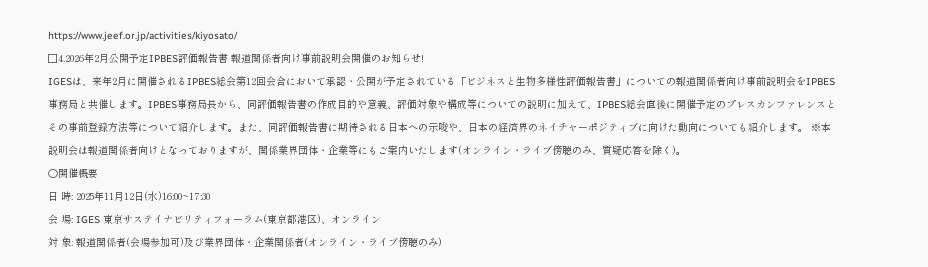https://www.jeef.or.jp/activities/kiyosato/
□4.2026年2月公開予定IPBES評価報告書 報道関係者向け事前説明会開催のお知らせ!
IGESは、来年2月に開催されるIPBES総会第12回会合において承認・公開が予定されている「ビジネスと生物多様性評価報告書」についての報道関係者向け事前説明会をIPBES事務局と共催します。IPBES事務局長から、同評価報告書の作成目的や意義、評価対象や構成等についての説明に加えて、IPBES総会直後に開催予定のプレスカンファレンスとその事前登録方法等について紹介します。また、同評価報告書に期待される日本への示唆や、日本の経済界のネイチャーポジティブに向けた動向についても紹介します。 ※本説明会は報道関係者向けとなっておりますが、関係業界団体・企業等にもご案内いたします(オンライン・ライブ傍聴のみ、質疑応答を除く)。
〇開催概要
日 時: 2025年11月12日(水)16:00~17:30
会 場: IGES 東京サステイナビリティフォーラム(東京都港区)、オンライン
対 象: 報道関係者(会場参加可)及び業界団体・企業関係者(オンライン・ライブ傍聴のみ)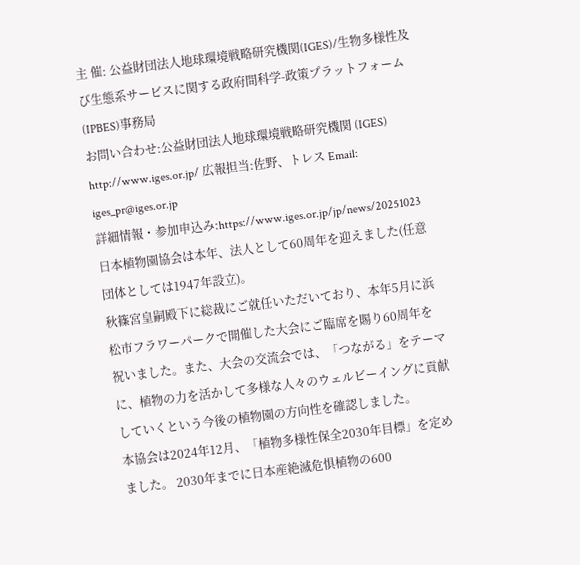主 催: 公益財団法人地球環境戦略研究機関(IGES)/生物多様性及び生態系サービスに関する政府間科学-政策プラットフォーム(IPBES)事務局
お問い合わせ:公益財団法人地球環境戦略研究機関 (IGES) http://www.iges.or.jp/ 広報担当:佐野、トレス Email: iges_pr@iges.or.jp
詳細情報・参加申込み:https://www.iges.or.jp/jp/news/20251023
日本植物園協会は本年、法人として60周年を迎えました(任意団体としては1947年設立)。
秋篠宮皇嗣殿下に総裁にご就任いただいており、本年5月に浜松市フラワーパークで開催した大会にご臨席を賜り60周年を祝いました。また、大会の交流会では、「つながる」をテーマに、植物の力を活かして多様な人々のウェルビーイングに貢献していくという今後の植物園の方向性を確認しました。
本協会は2024年12月、「植物多様性保全2030年目標」を定めました。 2030年までに日本産絶滅危惧植物の600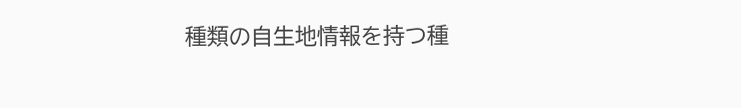種類の自生地情報を持つ種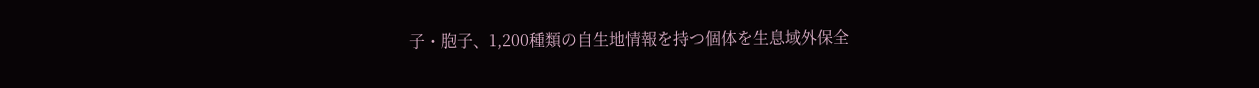子・胞子、1,200種類の自生地情報を持つ個体を生息域外保全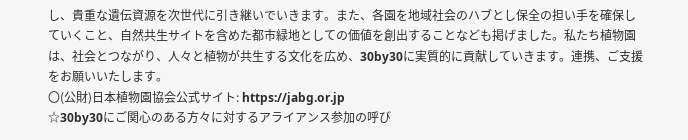し、貴重な遺伝資源を次世代に引き継いでいきます。また、各園を地域社会のハブとし保全の担い手を確保していくこと、自然共生サイトを含めた都市緑地としての価値を創出することなども掲げました。私たち植物園は、社会とつながり、人々と植物が共生する文化を広め、30by30に実質的に貢献していきます。連携、ご支援をお願いいたします。
〇(公財)日本植物園協会公式サイト: https://jabg.or.jp
☆30by30にご関心のある方々に対するアライアンス参加の呼び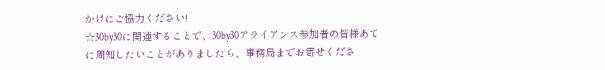かけにご協力ください!
☆30by30に関連することで、30by30アライアンス参加者の皆様あてに周知したいことがありましたら、事務局までお寄せくださ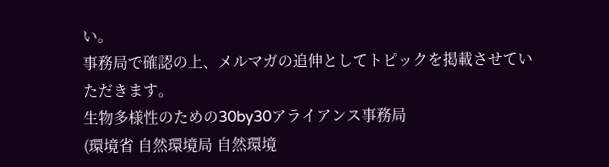い。
事務局で確認の上、メルマガの追伸としてトピックを掲載させていただきます。
生物多様性のための30by30アライアンス事務局
(環境省 自然環境局 自然環境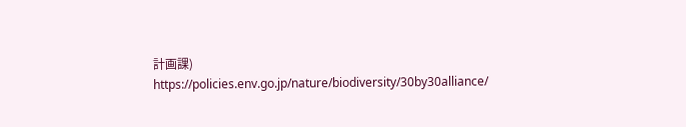計画課)
https://policies.env.go.jp/nature/biodiversity/30by30alliance/